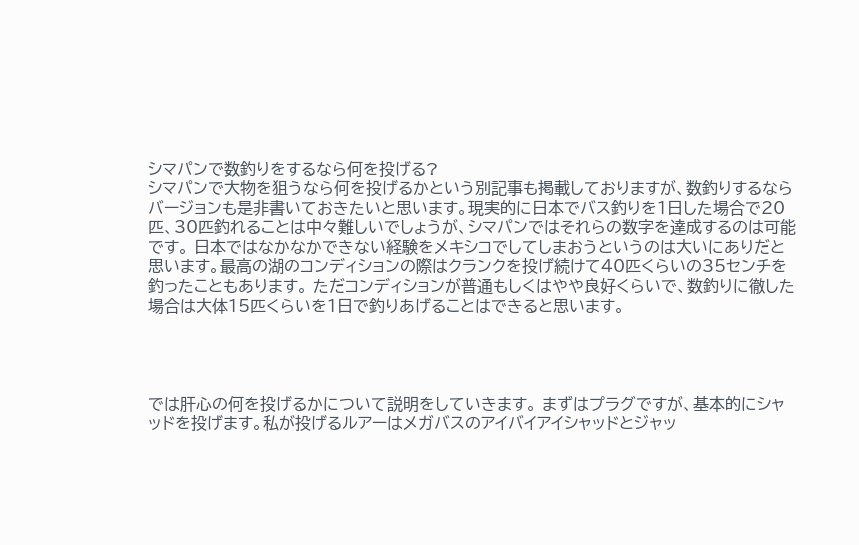シマパンで数釣りをするなら何を投げる?
シマパンで大物を狙うなら何を投げるかという別記事も掲載しておりますが、数釣りするならバージョンも是非書いておきたいと思います。現実的に日本でバス釣りを1日した場合で20匹、30匹釣れることは中々難しいでしょうが、シマパンではそれらの数字を達成するのは可能です。 日本ではなかなかできない経験をメキシコでしてしまおうというのは大いにありだと思います。最高の湖のコンディションの際はクランクを投げ続けて40匹くらいの35センチを釣ったこともあります。 ただコンディションが普通もしくはやや良好くらいで、数釣りに徹した場合は大体15匹くらいを1日で釣りあげることはできると思います。




では肝心の何を投げるかについて説明をしていきます。 まずはプラグですが、基本的にシャッドを投げます。私が投げるルアーはメガバスのアイバイアイシャッドとジャッ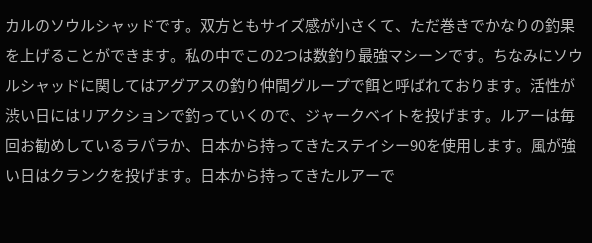カルのソウルシャッドです。双方ともサイズ感が小さくて、ただ巻きでかなりの釣果を上げることができます。私の中でこの2つは数釣り最強マシーンです。ちなみにソウルシャッドに関してはアグアスの釣り仲間グループで餌と呼ばれております。活性が渋い日にはリアクションで釣っていくので、ジャークベイトを投げます。ルアーは毎回お勧めしているラパラか、日本から持ってきたステイシー90を使用します。風が強い日はクランクを投げます。日本から持ってきたルアーで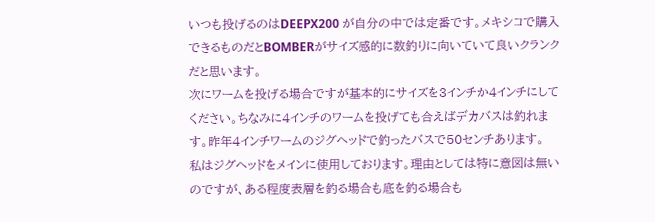いつも投げるのはDEEPX200 が自分の中では定番です。メキシコで購入できるものだとBOMBERがサイズ感的に数釣りに向いていて良いクランクだと思います。
次にワームを投げる場合ですが基本的にサイズを3インチか4インチにしてください。ちなみに4インチのワームを投げても合えばデカバスは釣れます。昨年4インチワームのジグヘッドで釣ったバスで50センチあります。
私はジグヘッドをメインに使用しております。理由としては特に意図は無いのですが、ある程度表層を釣る場合も底を釣る場合も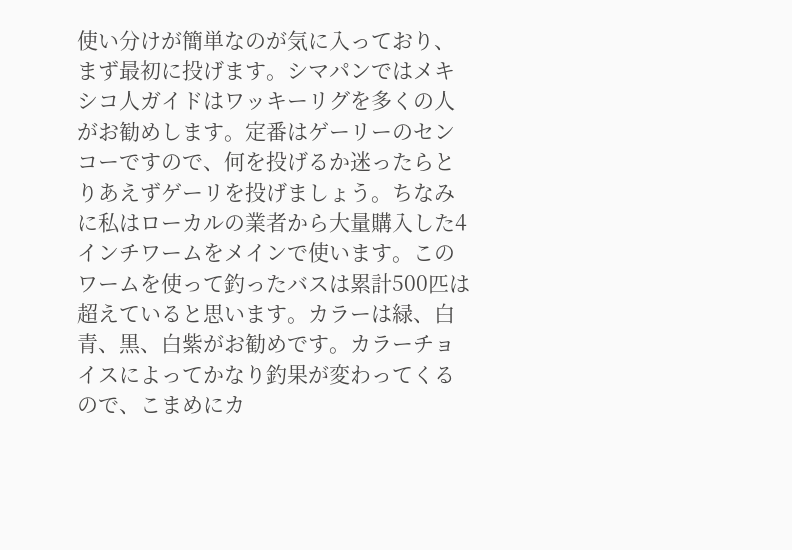使い分けが簡単なのが気に入っており、まず最初に投げます。シマパンではメキシコ人ガイドはワッキーリグを多くの人がお勧めします。定番はゲーリーのセンコーですので、何を投げるか迷ったらとりあえずゲーリを投げましょう。ちなみに私はローカルの業者から大量購入した4インチワームをメインで使います。このワームを使って釣ったバスは累計500匹は超えていると思います。カラーは緑、白青、黒、白紫がお勧めです。カラーチョイスによってかなり釣果が変わってくるので、こまめにカ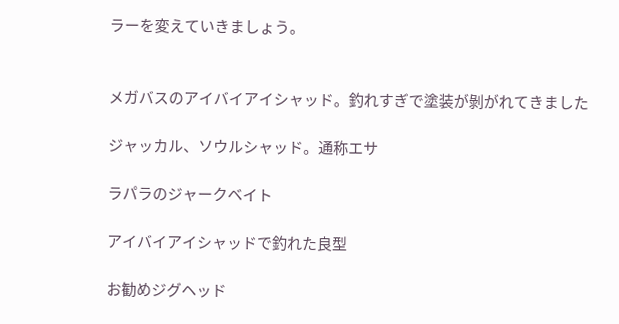ラーを変えていきましょう。


メガバスのアイバイアイシャッド。釣れすぎで塗装が剝がれてきました

ジャッカル、ソウルシャッド。通称エサ

ラパラのジャークベイト

アイバイアイシャッドで釣れた良型

お勧めジグヘッド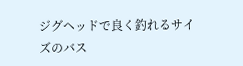ジグヘッドで良く釣れるサイズのバス